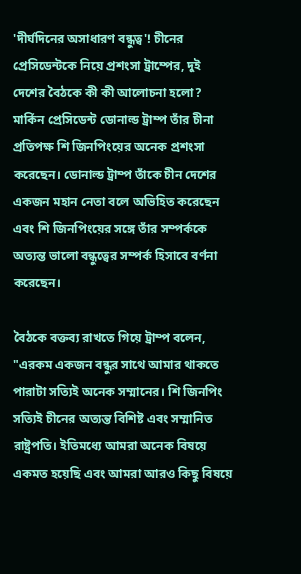'দীর্ঘদিনের অসাধারণ বন্ধুত্ব'! চীনের প্রেসিডেন্টকে নিয়ে প্রশংসা ট্রাম্পের, দুই দেশের বৈঠকে কী কী আলোচনা হলো?
মার্কিন প্রেসিডেন্ট ডোনাল্ড ট্রাম্প তাঁর চীনা প্রতিপক্ষ শি জিনপিংয়ের অনেক প্রশংসা করেছেন। ডোনাল্ড ট্রাম্প তাঁকে চীন দেশের একজন মহান নেতা বলে অভিহিত করেছেন এবং শি জিনপিংয়ের সঙ্গে তাঁর সম্পর্ককে অত্যন্ত ভালো বন্ধুত্বের সম্পর্ক হিসাবে বর্ণনা করেছেন।

বৈঠকে বক্তব্য রাখতে গিয়ে ট্রাম্প বলেন, "এরকম একজন বন্ধুর সাথে আমার থাকতে পারাটা সত্যিই অনেক সম্মানের। শি জিনপিং সত্যিই চীনের অত্যন্ত বিশিষ্ট এবং সম্মানিত রাষ্ট্রপতি। ইতিমধ্যে আমরা অনেক বিষয়ে একমত হয়েছি এবং আমরা আরও কিছু বিষয়ে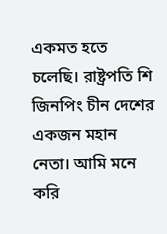একমত হতে চলেছি। রাষ্ট্রপতি শি জিনপিং চীন দেশের একজন মহান নেতা। আমি মনে করি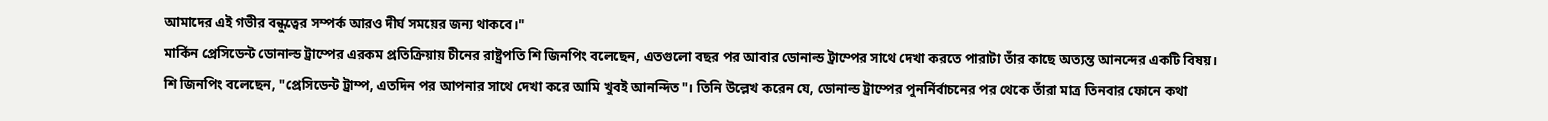আমাদের এই গভীর বন্ধুত্বের সম্পর্ক আরও দীর্ঘ সময়ের জন্য থাকবে।"
মার্কিন প্রেসিডেন্ট ডোনাল্ড ট্রাম্পের এরকম প্রতিক্রিয়ায় চীনের রাষ্ট্রপতি শি জিনপিং বলেছেন, এতগুলো বছর পর আবার ডোনাল্ড ট্রাম্পের সাথে দেখা করতে পারাটা তাঁর কাছে অত্যন্ত আনন্দের একটি বিষয়।
শি জিনপিং বলেছেন, "প্রেসিডেন্ট ট্রাম্প, এতদিন পর আপনার সাথে দেখা করে আমি খুবই আনন্দিত"। তিনি উল্লেখ করেন যে, ডোনাল্ড ট্রাম্পের পুনর্নির্বাচনের পর থেকে তাঁরা মাত্র তিনবার ফোনে কথা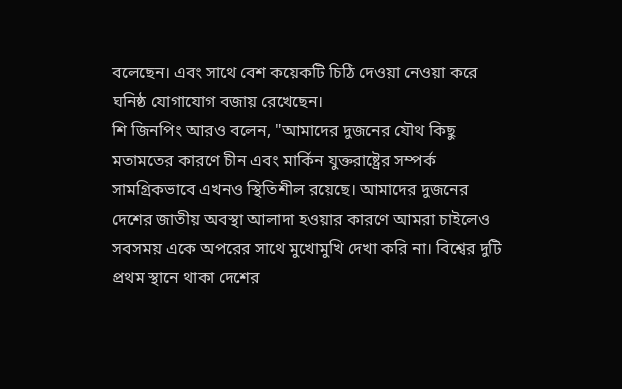বলেছেন। এবং সাথে বেশ কয়েকটি চিঠি দেওয়া নেওয়া করে ঘনিষ্ঠ যোগাযোগ বজায় রেখেছেন।
শি জিনপিং আরও বলেন, "আমাদের দুজনের যৌথ কিছু মতামতের কারণে চীন এবং মার্কিন যুক্তরাষ্ট্রের সম্পর্ক সামগ্রিকভাবে এখনও স্থিতিশীল রয়েছে। আমাদের দুজনের দেশের জাতীয় অবস্থা আলাদা হওয়ার কারণে আমরা চাইলেও সবসময় একে অপরের সাথে মুখোমুখি দেখা করি না। বিশ্বের দুটি প্রথম স্থানে থাকা দেশের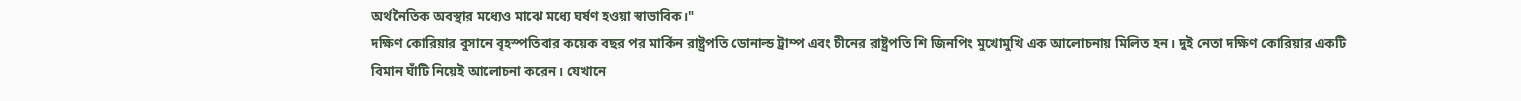অর্থনৈতিক অবস্থার মধ্যেও মাঝে মধ্যে ঘর্ষণ হওয়া স্বাভাবিক।"
দক্ষিণ কোরিয়ার বুসানে বৃহস্পতিবার কয়েক বছর পর মার্কিন রাষ্ট্রপতি ডোনাল্ড ট্রাম্প এবং চীনের রাষ্ট্রপতি শি জিনপিং মুখোমুখি এক আলোচনায় মিলিত হন। দুই নেতা দক্ষিণ কোরিয়ার একটি বিমান ঘাঁটি নিয়েই আলোচনা করেন। যেখানে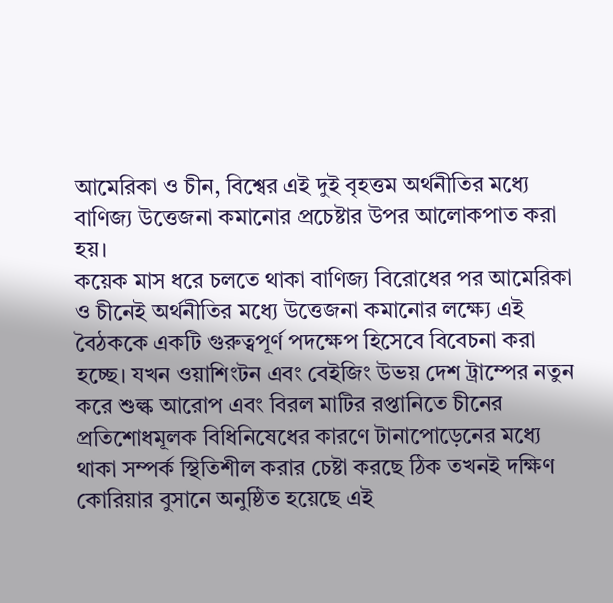আমেরিকা ও চীন, বিশ্বের এই দুই বৃহত্তম অর্থনীতির মধ্যে বাণিজ্য উত্তেজনা কমানোর প্রচেষ্টার উপর আলোকপাত করা হয়।
কয়েক মাস ধরে চলতে থাকা বাণিজ্য বিরোধের পর আমেরিকা ও চীনেই অর্থনীতির মধ্যে উত্তেজনা কমানোর লক্ষ্যে এই বৈঠককে একটি গুরুত্বপূর্ণ পদক্ষেপ হিসেবে বিবেচনা করা হচ্ছে। যখন ওয়াশিংটন এবং বেইজিং উভয় দেশ ট্রাম্পের নতুন করে শুল্ক আরোপ এবং বিরল মাটির রপ্তানিতে চীনের প্রতিশোধমূলক বিধিনিষেধের কারণে টানাপোড়েনের মধ্যে থাকা সম্পর্ক স্থিতিশীল করার চেষ্টা করছে ঠিক তখনই দক্ষিণ কোরিয়ার বুসানে অনুষ্ঠিত হয়েছে এই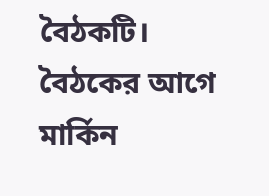বৈঠকটি।
বৈঠকের আগে মার্কিন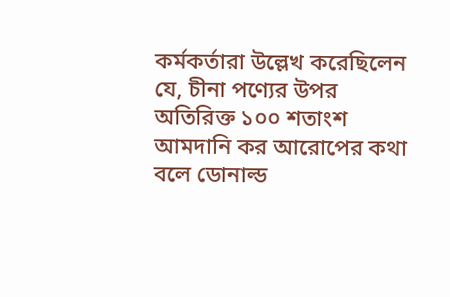কর্মকর্তারা উল্লেখ করেছিলেন যে, চীনা পণ্যের উপর অতিরিক্ত ১০০ শতাংশ আমদানি কর আরোপের কথা বলে ডোনাল্ড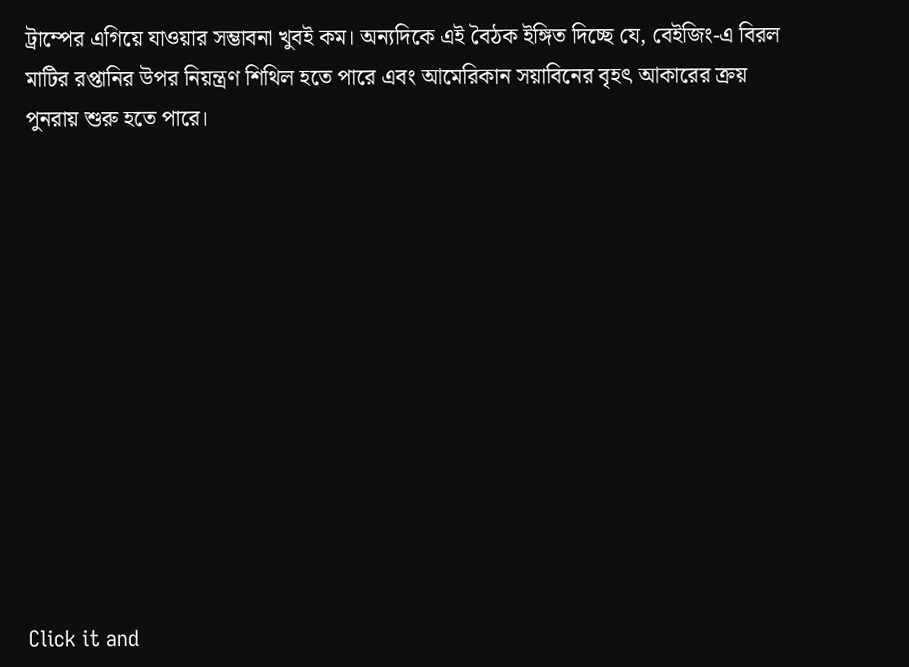ট্রাম্পের এগিয়ে যাওয়ার সম্ভাবনা খুবই কম। অন্যদিকে এই বৈঠক ইঙ্গিত দিচ্ছে যে, বেইজিং-এ বিরল মাটির রপ্তানির উপর নিয়ন্ত্রণ শিথিল হতে পারে এবং আমেরিকান সয়াবিনের বৃহৎ আকারের ক্রয় পুনরায় শুরু হতে পারে।












Click it and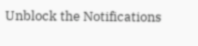Unblock the Notifications